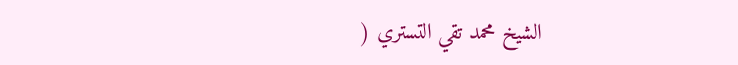الشيخ محمد تقي التستري (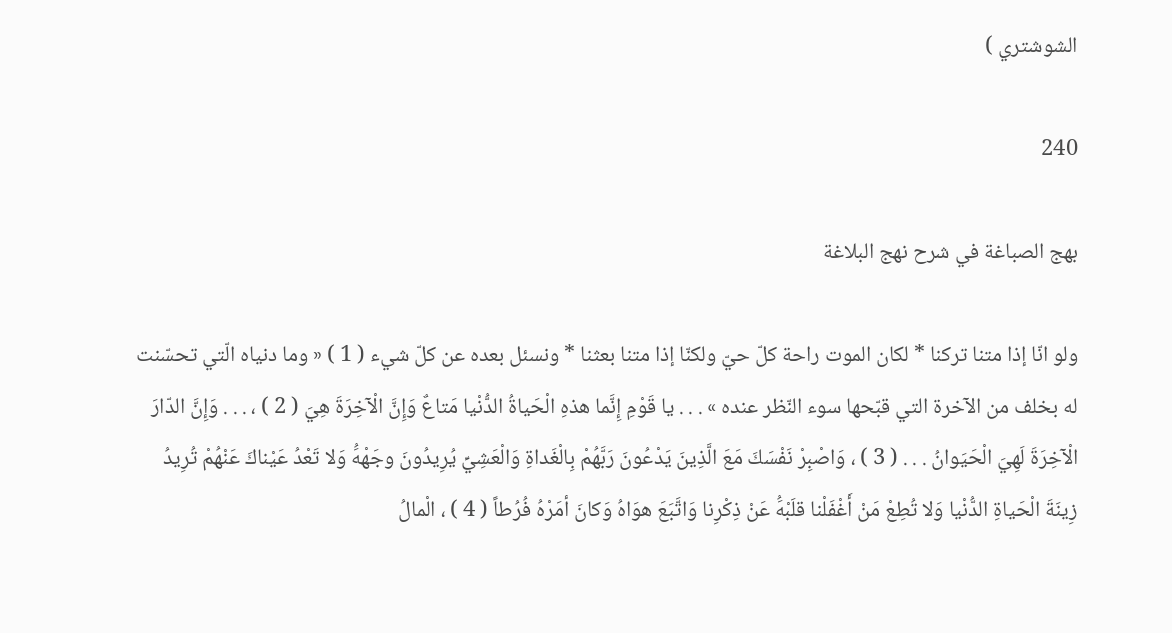الشوشتري )

240

بهج الصباغة في شرح نهج البلاغة

ولو انّا إذا متنا تركنا * لكان الموت راحة كلّ حيّ ولكنّا إذا متنا بعثنا * ونسئل بعده عن كلّ شيء ( 1 ) « وما دنياه الّتي تحسّنت له بخلف من الآخرة التي قبّحها سوء النّظر عنده » . . . يا قَوْمِ إِنَّما هذهِ الْحَياةُ الدُّنْيا مَتاعٌ وَإِنَّ الْآخِرَةَ هِيَ ( 2 ) ، . . . وَإِنَّ الدّارَ الْآخِرَةَ لَهِيَ الْحَيَوانُ . . . ( 3 ) ، وَاصْبِرْ نَفْسَكَ مَعَ الَّذِينَ يَدْعُونَ رَبَّهُمْ بِالْغَداةِ وَالْعَشِيِّ يُرِيدُونَ وجَهْهَُ وَلا تَعْدُ عَيْناكَ عَنْهُمْ تُرِيدُ زِينَةَ الْحَياةِ الدُّنْيا وَلا تُطِعْ مَنْ أَغْفَلْنا قلَبْهَُ عَنْ ذِكْرِنا وَاتَّبَعَ هوَاهُ وَكانَ أمَرْهُ فُرُطاً ( 4 ) ، الْمالُ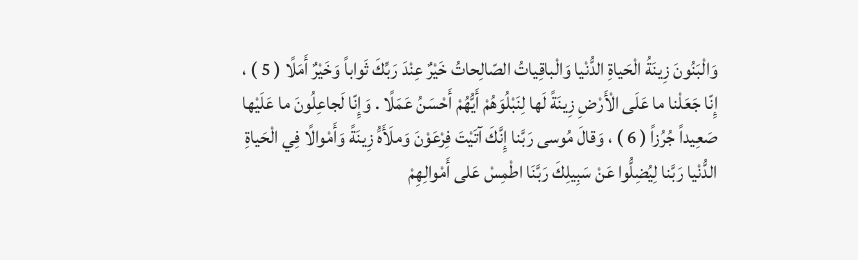وَالْبَنُونَ زِينَةُ الْحَياةِ الدُّنْيا وَالْباقِياتُ الصّالِحاتُ خَيْرٌ عِنْدَ رَبِّكَ ثَواباً وَخَيْرٌ أَمَلًا ( 5 ) ، إِنّا جَعَلْنا ما عَلَى الْأَرْضِ زِينَةً لَها لِنَبْلُوَهُمْ أَيُّهُمْ أَحْسَنُ عَمَلًا . وَإِنّا لَجاعِلُونَ ما عَلَيْها صَعِيداً جُرُزاً ( 6 ) ، وَقالَ مُوسى رَبَّنا إِنَّكَ آتَيْتَ فِرْعَوْنَ وَملَأَهَُ زِينَةً وَأَمْوالًا فِي الْحَياةِ الدُّنْيا رَبَّنا لِيُضِلُّوا عَنْ سَبِيلِكَ رَبَّنَا اطْمِسْ عَلى أَمْوالِهِمْ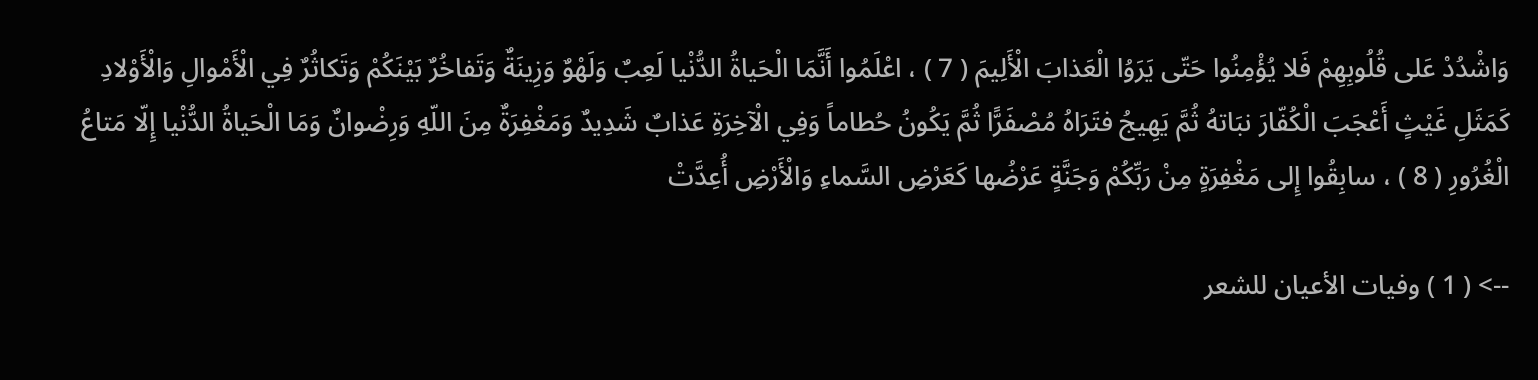وَاشْدُدْ عَلى قُلُوبِهِمْ فَلا يُؤْمِنُوا حَتّى يَرَوُا الْعَذابَ الْأَلِيمَ ( 7 ) ، اعْلَمُوا أَنَّمَا الْحَياةُ الدُّنْيا لَعِبٌ وَلَهْوٌ وَزِينَةٌ وَتَفاخُرٌ بَيْنَكُمْ وَتَكاثُرٌ فِي الْأَمْوالِ وَالْأَوْلادِ كَمَثَلِ غَيْثٍ أَعْجَبَ الْكُفّارَ نبَاتهُ ثُمَّ يَهِيجُ فتَرَاهُ مُصْفَرًّا ثُمَّ يَكُونُ حُطاماً وَفِي الْآخِرَةِ عَذابٌ شَدِيدٌ وَمَغْفِرَةٌ مِنَ اللّهِ وَرِضْوانٌ وَمَا الْحَياةُ الدُّنْيا إِلّا مَتاعُ الْغُرُورِ ( 8 ) ، سابِقُوا إِلى مَغْفِرَةٍ مِنْ رَبِّكُمْ وَجَنَّةٍ عَرْضُها كَعَرْضِ السَّماءِ وَالْأَرْضِ أُعِدَّتْ

--> ( 1 ) وفيات الأعيان للشعر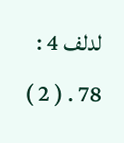لدلف 4 : 78 . ( 2 )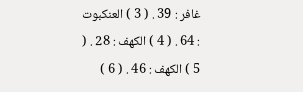غافر : 39 . ( 3 ) العنكبوت : 64 . ( 4 ) الكهف : 28 . ( 5 ) الكهف : 46 . ( 6 )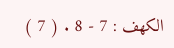الكهف : 7 - 8 . ( 7 )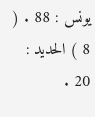يونس : 88 . ( 8 ) الحديد : 20 .